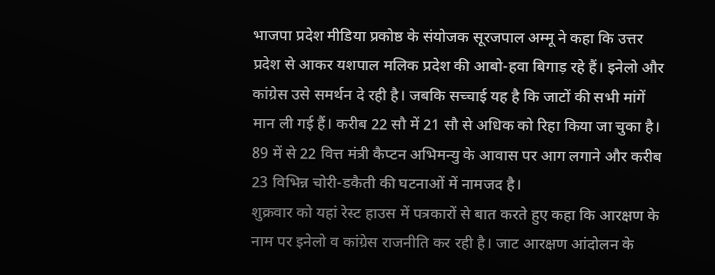भाजपा प्रदेश मीडिया प्रकोष्ठ के संयोजक सूरजपाल अम्मू ने कहा कि उत्तर प्रदेश से आकर यशपाल मलिक प्रदेश की आबो-हवा बिगाड़ रहे हैं। इनेलो और कांग्रेस उसे समर्थन दे रही है। जबकि सच्चाई यह है कि जाटों की सभी मांगें मान ली गई हैं। करीब 22 सौ में 21 सौ से अधिक को रिहा किया जा चुका है। 89 में से 22 वित्त मंत्री कैप्टन अभिमन्यु के आवास पर आग लगाने और करीब 23 विभिन्न चोरी-डकैती की घटनाओं में नामजद है।
शुक्रवार को यहां रेस्ट हाउस में पत्रकारों से बात करते हुए कहा कि आरक्षण के नाम पर इनेलो व कांग्रेस राजनीति कर रही है। जाट आरक्षण आंदोलन के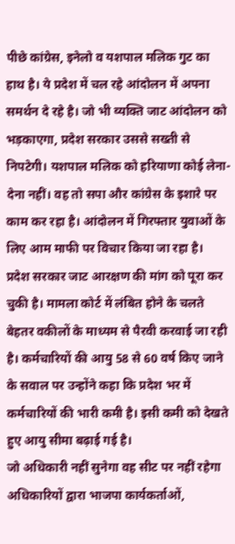पीछे कांग्रेस, इनेलो व यशपाल मलिक गुट का हाथ है। ये प्रदेश में चल रहे आंदोलन में अपना समर्थन दे रहे है। जो भी व्यक्ति जाट आंदोलन को भड़काएगा, प्रदेश सरकार उससे सख्ती से निपटेगी। यशपाल मलिक को हरियाणा कोई लेना-देना नहीं। वह तो सपा और कांग्रेस के इशारे पर काम कर रहा है। आंदोलन में गिरफ्तार युवाओं के लिए आम माफी पर विचार किया जा रहा है।
प्रदेश सरकार जाट आरक्षण की मांग को पूरा कर चुकी है। मामला कोर्ट में लंबित होने के चलते बेहतर वकीलों के माध्यम से पैरवी करवाई जा रही है। कर्मचारियों की आयु 58 से 60 वर्ष किए जाने के सवाल पर उन्होंने कहा कि प्रदेश भर में कर्मचारियों की भारी कमी है। इसी कमी को देखते हुए आयु सीमा बढ़ाई गई है।
जो अधिकारी नहीं सुनेगा वह सीट पर नहीं रहेगा
अधिकारियों द्वारा भाजपा कार्यकर्ताओं,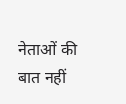नेताओं की बात नहीं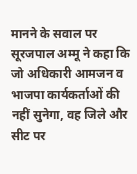मानने के सवाल पर सूरजपाल अम्मू ने कहा कि जो अधिकारी आमजन व भाजपा कार्यकर्ताओं की नहीं सुनेगा, वह जिले और सीट पर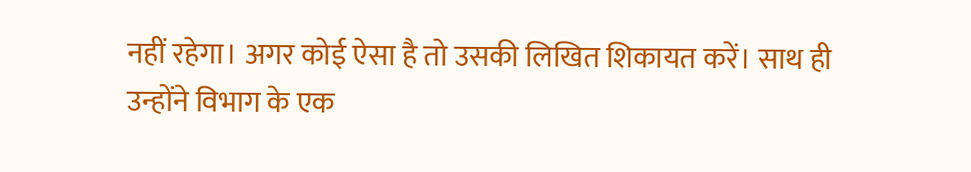नहीं रहेगा। अगर कोई ऐसा है तो उसकी लिखित शिकायत करें। साथ ही उन्होंने विभाग के एक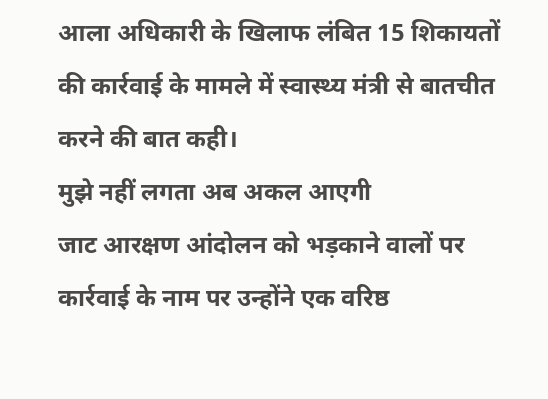आला अधिकारी के खिलाफ लंबित 15 शिकायतों की कार्रवाई के मामले में स्वास्थ्य मंत्री से बातचीत करने की बात कही।
मुझे नहीं लगता अब अकल आएगी
जाट आरक्षण आंदोलन को भड़काने वालों पर कार्रवाई के नाम पर उन्होंने एक वरिष्ठ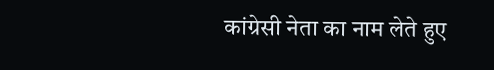कांग्रेसी नेता का नाम लेते हुए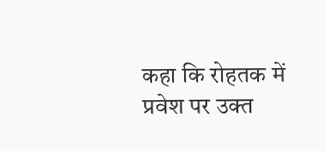कहा कि रोहतक में प्रवेश पर उक्त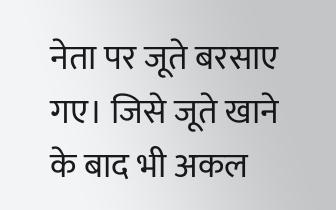नेता पर जूते बरसाए गए। जिसे जूते खाने के बाद भी अकल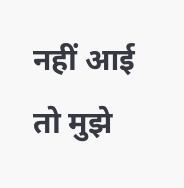नहीं आई तो मुझे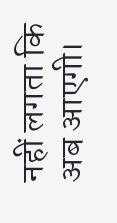नहीं लगता कि अब आएगी।